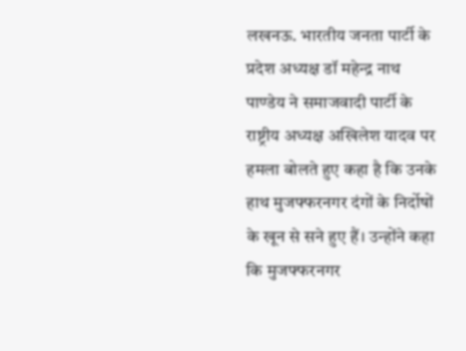लखनऊ. भारतीय जनता पार्टी के प्रदेश अध्यक्ष डॉ महेन्द्र नाथ पाण्डेय ने समाजवादी पार्टी के राष्ट्रीय अध्यक्ष अखिलेश यादव पर हमला बोलते हुए कहा है कि उनके हाथ मुजफ्फरनगर दंगों के निर्दोषों के खून से सने हुए हैं। उन्होंने कहा कि मुजफ्फरनगर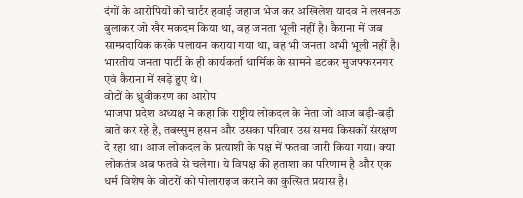दंगों के आरोपियों को चार्टर हवाई जहाज भेज कर अखिलेश यादव ने लखनऊ बुलाकर जो खैर मकदम किया था, वह जनता भूली नहीं है। कैराना में जब साम्प्रदायिक करके पलायन कराया गया था, वह भी जनता अभी भूली नहीं है। भारतीय जनता पार्टी के ही कार्यकर्ता धार्मिक के सामने डटकर मुजफ्फरनगर एवं कैराना में खड़े हुए थे।
वोटों के ध्रुवीकरण का आरोप
भाजपा प्रदेश अध्यक्ष ने कहा कि राष्ट्रीय लोकदल के नेता जो आज बड़ी-बड़ी बाते कर रहे है, तबस्सुम हसन और उसका परिवार उस समय किसकों संरक्षण दे रहा था। आज लोकदल के प्रत्याशी के पक्ष में फतवा जारी किया गया। क्या लोकतंत्र अब फतवे से चलेगा। ये विपक्ष की हताशा का परिणाम है और एक धर्म विशेष के वोटरों को पोलाराइज कराने का कुत्सित प्रयास है।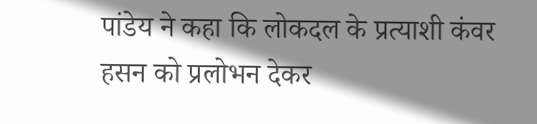पांडेय ने कहा कि लोकदल के प्रत्याशी कंवर हसन को प्रलोभन देकर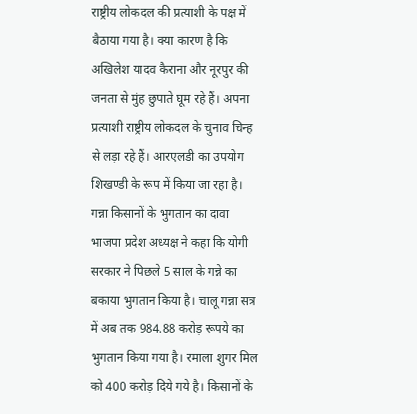राष्ट्रीय लोकदल की प्रत्याशी के पक्ष में बैठाया गया है। क्या कारण है कि अखिलेश यादव कैराना और नूरपुर की जनता से मुंह छुपाते घूम रहे हैं। अपना प्रत्याशी राष्ट्रीय लोकदल के चुनाव चिन्ह से लड़ा रहे हैं। आरएलडी का उपयोग शिखण्डी के रूप में किया जा रहा है।
गन्ना किसानों के भुगतान का दावा
भाजपा प्रदेश अध्यक्ष ने कहा कि योगी सरकार ने पिछले 5 साल के गन्ने का बकाया भुगतान किया है। चालू गन्ना सत्र में अब तक 984.88 करोड़ रूपये का भुगतान किया गया है। रमाला शुगर मिल को 400 करोड़ दिये गये है। किसानों के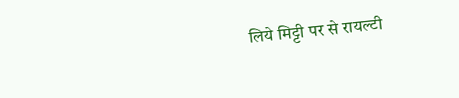लिये मिट्टी पर से रायल्टी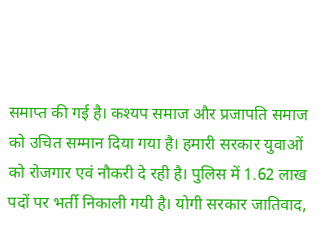समाप्त की गई है। कश्यप समाज और प्रजापति समाज को उचित सम्मान दिया गया है। हमारी सरकार युवाओं को रोजगार एवं नौकरी दे रही है। पुलिस में 1.62 लाख पदों पर भर्ती निकाली गयी है। योगी सरकार जातिवाद,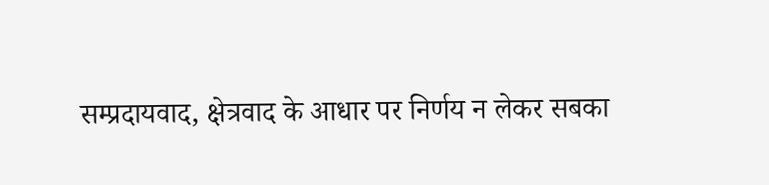सम्प्रदायवाद, क्षेत्रवाद के आधार पर निर्णय न लेकर सबका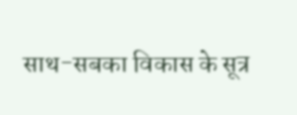साथ-सबका विकास के सूत्र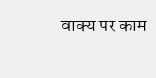वाक्य पर काम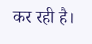कर रही है।